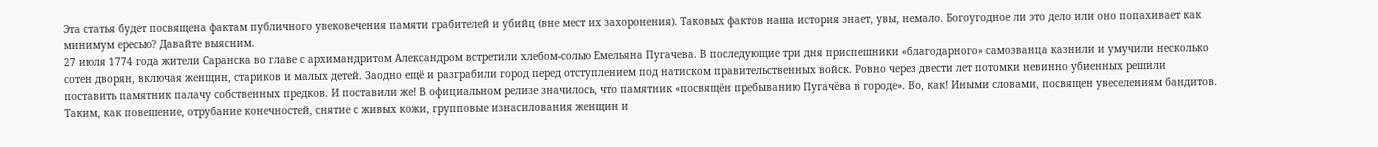Эта статья будет посвящена фактам публичного увековечения памяти грабителей и убийц (вне мест их захоронения). Таковых фактов наша история знает, увы, немало. Богоугодное ли это дело или оно попахивает как минимум ересью? Давайте выясним.
27 июля 1774 года жители Саранска во главе с архимандритом Александром встретили хлебом-солью Емельяна Пугачева. В последующие три дня приспешники «благодарного» самозванца казнили и умучили несколько сотен дворян, включая женщин, стариков и малых детей. Заодно ещё и разграбили город перед отступлением под натиском правительственных войск. Ровно через двести лет потомки невинно убиенных решили поставить памятник палачу собственных предков. И поставили же! В официальном релизе значилось, что памятник «посвящён пребыванию Пугачёва в городе». Во, как! Иными словами, посвящен увеселениям бандитов. Таким, как повешение, отрубание конечностей, снятие с живых кожи, групповые изнасилования женщин и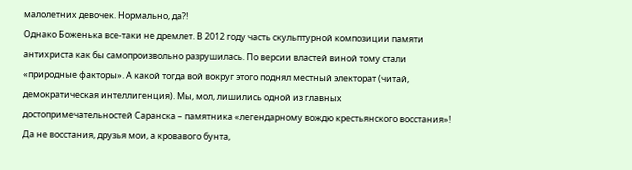малолетних девочек. Нормально, да?!
Однако Боженька все-таки не дремлет. В 2012 году часть скульптурной композиции памяти антихриста как бы самопроизвольно разрушилась. По версии властей виной тому стали «природные факторы». А какой тогда вой вокруг этого поднял местный электорат (читай, демократическая интеллигенция). Мы, мол, лишились одной из главных достопримечательностей Саранска – памятника «легендарному вождю крестьянского восстания»! Да не восстания, друзья мои, а кровавого бунта,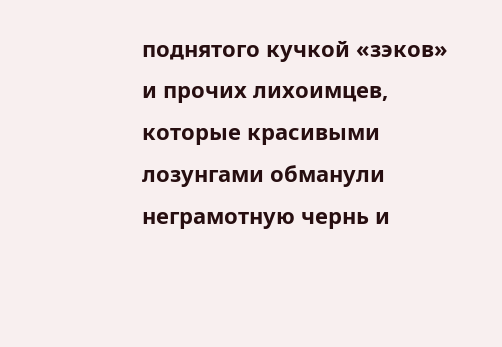поднятого кучкой «зэков» и прочих лихоимцев, которые красивыми лозунгами обманули неграмотную чернь и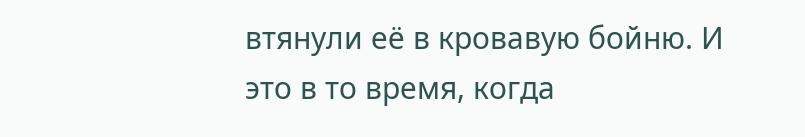втянули её в кровавую бойню. И это в то время, когда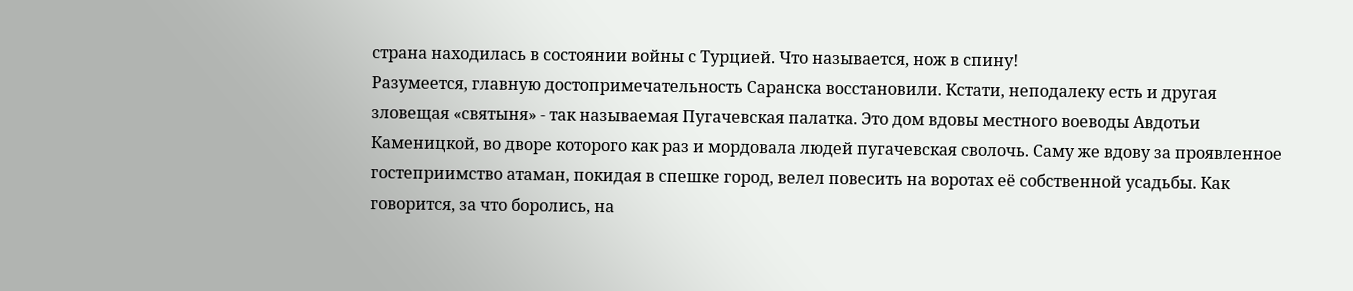страна находилась в состоянии войны с Турцией. Что называется, нож в спину!
Разумеется, главную достопримечательность Саранска восстановили. Кстати, неподалеку есть и другая зловещая «святыня» - так называемая Пугачевская палатка. Это дом вдовы местного воеводы Авдотьи Каменицкой, во дворе которого как раз и мордовала людей пугачевская сволочь. Саму же вдову за проявленное гостеприимство атаман, покидая в спешке город, велел повесить на воротах её собственной усадьбы. Как говорится, за что боролись, на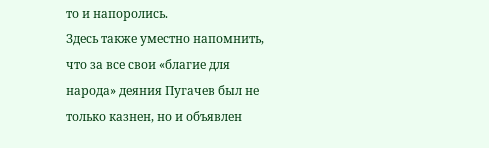то и напоролись.
Здесь также уместно напомнить, что за все свои «благие для народа» деяния Пугачев был не только казнен, но и объявлен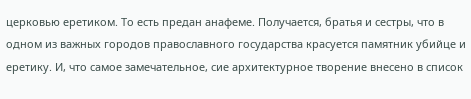церковью еретиком. То есть предан анафеме. Получается, братья и сестры, что в одном из важных городов православного государства красуется памятник убийце и еретику. И, что самое замечательное, сие архитектурное творение внесено в список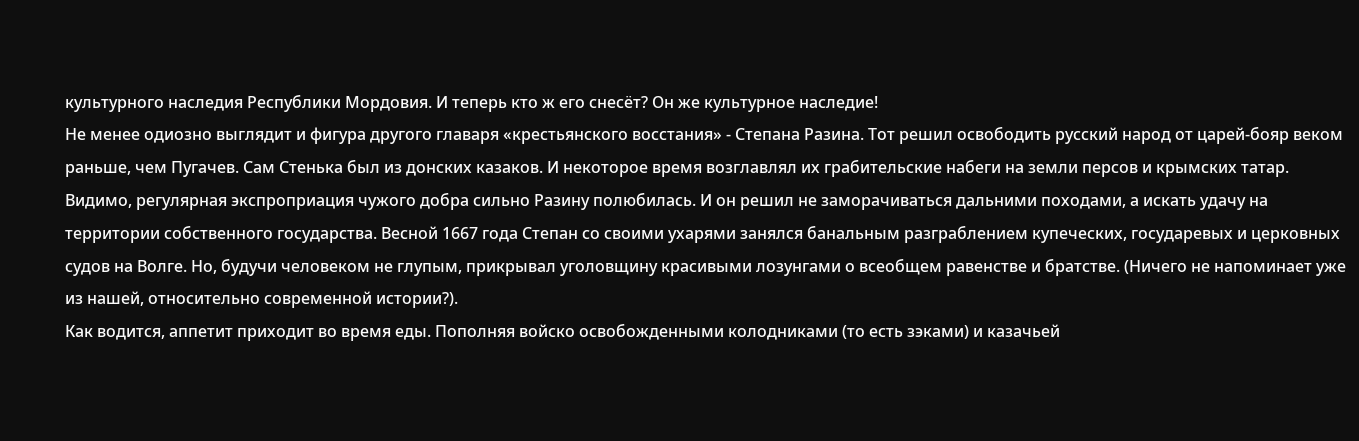культурного наследия Республики Мордовия. И теперь кто ж его снесёт? Он же культурное наследие!
Не менее одиозно выглядит и фигура другого главаря «крестьянского восстания» - Степана Разина. Тот решил освободить русский народ от царей-бояр веком раньше, чем Пугачев. Сам Стенька был из донских казаков. И некоторое время возглавлял их грабительские набеги на земли персов и крымских татар. Видимо, регулярная экспроприация чужого добра сильно Разину полюбилась. И он решил не заморачиваться дальними походами, а искать удачу на территории собственного государства. Весной 1667 года Степан со своими ухарями занялся банальным разграблением купеческих, государевых и церковных судов на Волге. Но, будучи человеком не глупым, прикрывал уголовщину красивыми лозунгами о всеобщем равенстве и братстве. (Ничего не напоминает уже из нашей, относительно современной истории?).
Как водится, аппетит приходит во время еды. Пополняя войско освобожденными колодниками (то есть зэками) и казачьей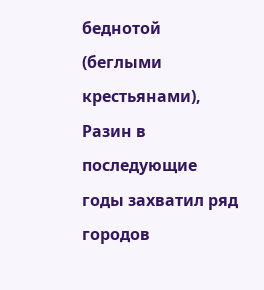беднотой (беглыми крестьянами), Разин в последующие годы захватил ряд городов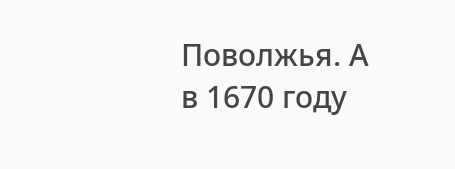Поволжья. А в 1670 году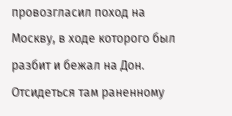провозгласил поход на Москву, в ходе которого был разбит и бежал на Дон. Отсидеться там раненному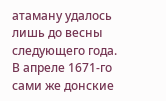атаману удалось лишь до весны следующего года. В апреле 1671-го сами же донские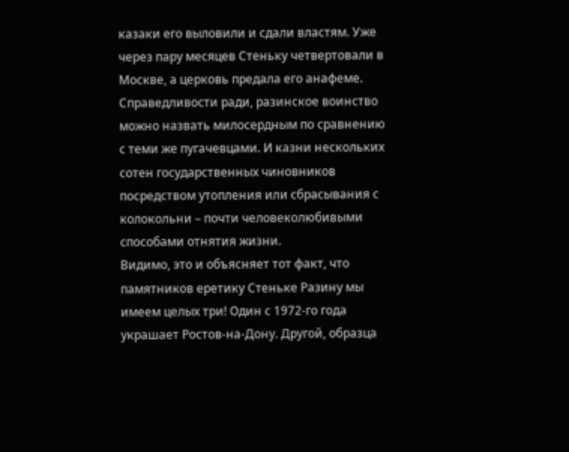казаки его выловили и сдали властям. Уже через пару месяцев Стеньку четвертовали в Москве, а церковь предала его анафеме. Справедливости ради, разинское воинство можно назвать милосердным по сравнению с теми же пугачевцами. И казни нескольких сотен государственных чиновников посредством утопления или сбрасывания с колокольни – почти человеколюбивыми способами отнятия жизни.
Видимо, это и объясняет тот факт, что памятников еретику Стеньке Разину мы имеем целых три! Один с 1972-го года украшает Ростов-на-Дону. Другой, образца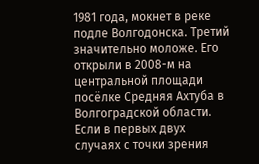1981 года, мокнет в реке подле Волгодонска. Третий значительно моложе. Его открыли в 2008-м на центральной площади посёлке Средняя Ахтуба в Волгоградской области. Если в первых двух случаях с точки зрения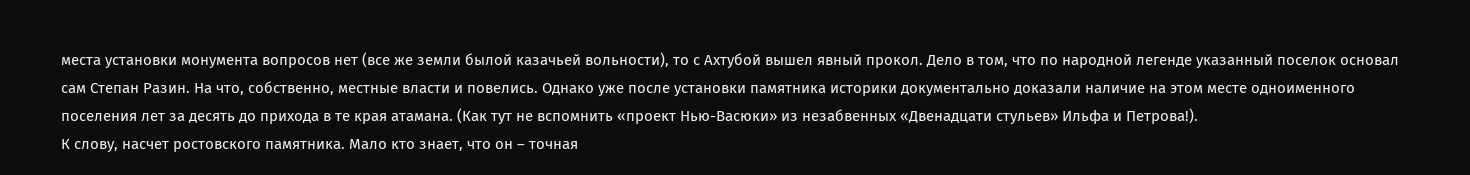места установки монумента вопросов нет (все же земли былой казачьей вольности), то с Ахтубой вышел явный прокол. Дело в том, что по народной легенде указанный поселок основал сам Степан Разин. На что, собственно, местные власти и повелись. Однако уже после установки памятника историки документально доказали наличие на этом месте одноименного поселения лет за десять до прихода в те края атамана. (Как тут не вспомнить «проект Нью-Васюки» из незабвенных «Двенадцати стульев» Ильфа и Петрова!).
К слову, насчет ростовского памятника. Мало кто знает, что он – точная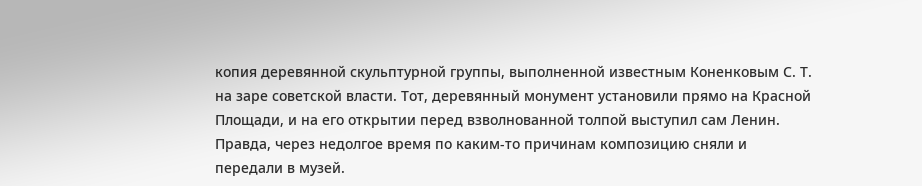копия деревянной скульптурной группы, выполненной известным Коненковым С. Т. на заре советской власти. Тот, деревянный монумент установили прямо на Красной Площади, и на его открытии перед взволнованной толпой выступил сам Ленин. Правда, через недолгое время по каким-то причинам композицию сняли и передали в музей.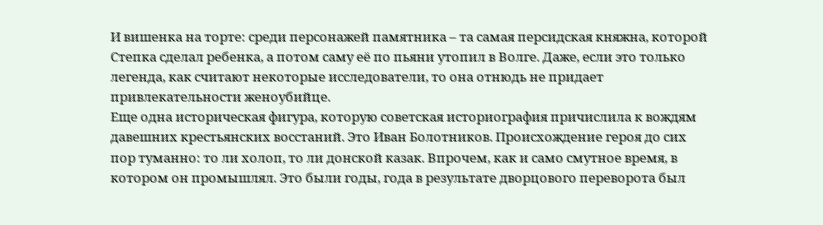И вишенка на торте: среди персонажей памятника – та самая персидская княжна, которой Степка сделал ребенка, а потом саму её по пьяни утопил в Волге. Даже, если это только легенда, как считают некоторые исследователи, то она отнюдь не придает привлекательности женоубийце.
Еще одна историческая фигура, которую советская историография причислила к вождям давешних крестьянских восстаний. Это Иван Болотников. Происхождение героя до сих пор туманно: то ли холоп, то ли донской казак. Впрочем, как и само смутное время, в котором он промышлял. Это были годы, года в результате дворцового переворота был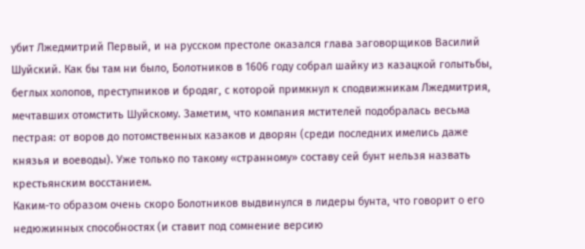убит Лжедмитрий Первый, и на русском престоле оказался глава заговорщиков Василий Шуйский. Как бы там ни было, Болотников в 1606 году собрал шайку из казацкой голытьбы, беглых холопов, преступников и бродяг, с которой примкнул к сподвижникам Лжедмитрия, мечтавших отомстить Шуйскому. Заметим, что компания мстителей подобралась весьма пестрая: от воров до потомственных казаков и дворян (среди последних имелись даже князья и воеводы). Уже только по такому «странному» составу сей бунт нельзя назвать крестьянским восстанием.
Каким-то образом очень скоро Болотников выдвинулся в лидеры бунта, что говорит о его недюжинных способностях (и ставит под сомнение версию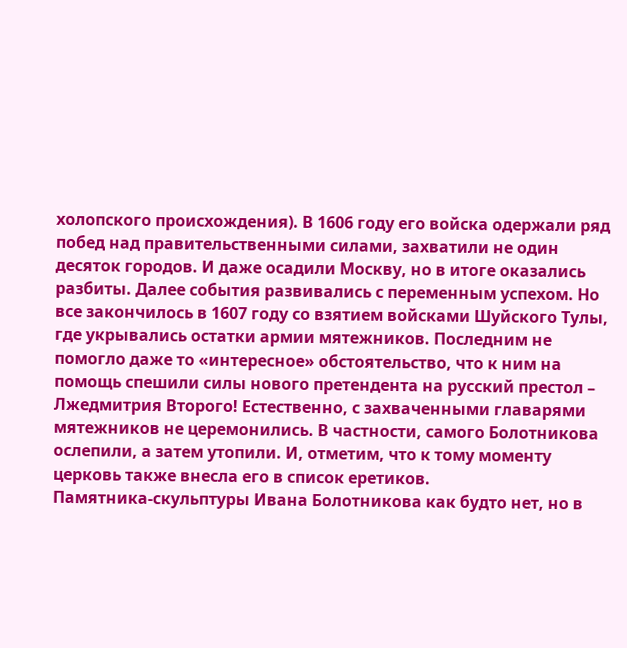холопского происхождения). В 1606 году его войска одержали ряд побед над правительственными силами, захватили не один десяток городов. И даже осадили Москву, но в итоге оказались разбиты. Далее события развивались с переменным успехом. Но все закончилось в 1607 году со взятием войсками Шуйского Тулы, где укрывались остатки армии мятежников. Последним не помогло даже то «интересное» обстоятельство, что к ним на помощь спешили силы нового претендента на русский престол – Лжедмитрия Второго! Естественно, с захваченными главарями мятежников не церемонились. В частности, самого Болотникова ослепили, а затем утопили. И, отметим, что к тому моменту церковь также внесла его в список еретиков.
Памятника-скульптуры Ивана Болотникова как будто нет, но в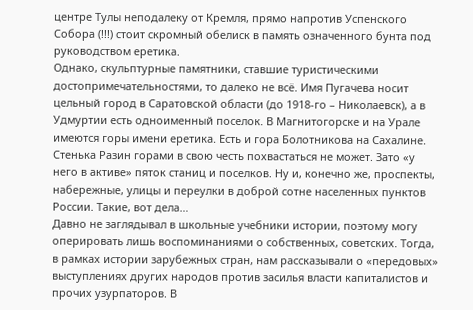центре Тулы неподалеку от Кремля, прямо напротив Успенского Собора (!!!) стоит скромный обелиск в память означенного бунта под руководством еретика.
Однако, скульптурные памятники, ставшие туристическими достопримечательностями, то далеко не всё. Имя Пугачева носит цельный город в Саратовской области (до 1918-го – Николаевск), а в Удмуртии есть одноименный поселок. В Магнитогорске и на Урале имеются горы имени еретика. Есть и гора Болотникова на Сахалине. Стенька Разин горами в свою честь похвастаться не может. Зато «у него в активе» пяток станиц и поселков. Ну и, конечно же, проспекты, набережные, улицы и переулки в доброй сотне населенных пунктов России. Такие, вот дела…
Давно не заглядывал в школьные учебники истории, поэтому могу оперировать лишь воспоминаниями о собственных, советских. Тогда, в рамках истории зарубежных стран, нам рассказывали о «передовых» выступлениях других народов против засилья власти капиталистов и прочих узурпаторов. В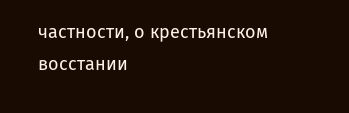частности, о крестьянском восстании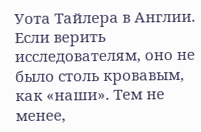Уота Тайлера в Англии. Если верить исследователям, оно не было столь кровавым, как «наши». Тем не менее,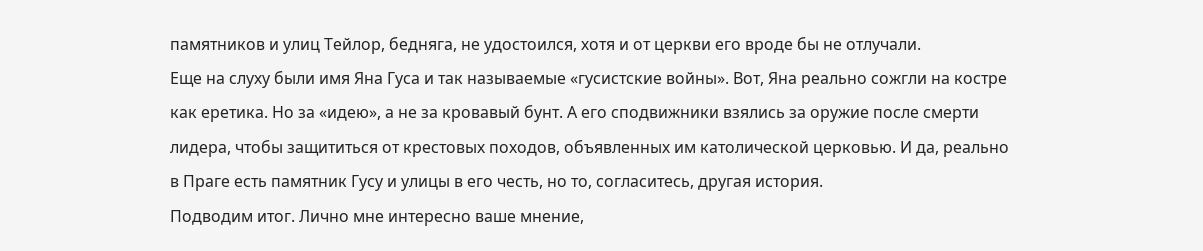памятников и улиц Тейлор, бедняга, не удостоился, хотя и от церкви его вроде бы не отлучали.
Еще на слуху были имя Яна Гуса и так называемые «гусистские войны». Вот, Яна реально сожгли на костре как еретика. Но за «идею», а не за кровавый бунт. А его сподвижники взялись за оружие после смерти лидера, чтобы защититься от крестовых походов, объявленных им католической церковью. И да, реально в Праге есть памятник Гусу и улицы в его честь, но то, согласитесь, другая история.
Подводим итог. Лично мне интересно ваше мнение,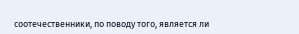соотечественники, по поводу того, является ли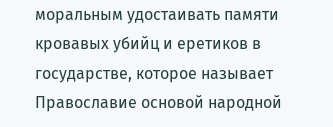моральным удостаивать памяти кровавых убийц и еретиков в государстве, которое называет Православие основой народной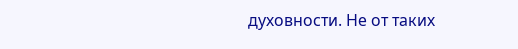духовности. Не от таких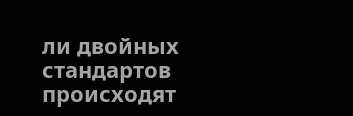ли двойных стандартов происходят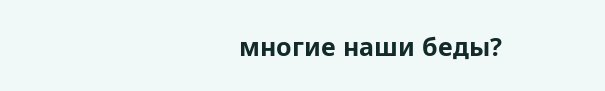многие наши беды?